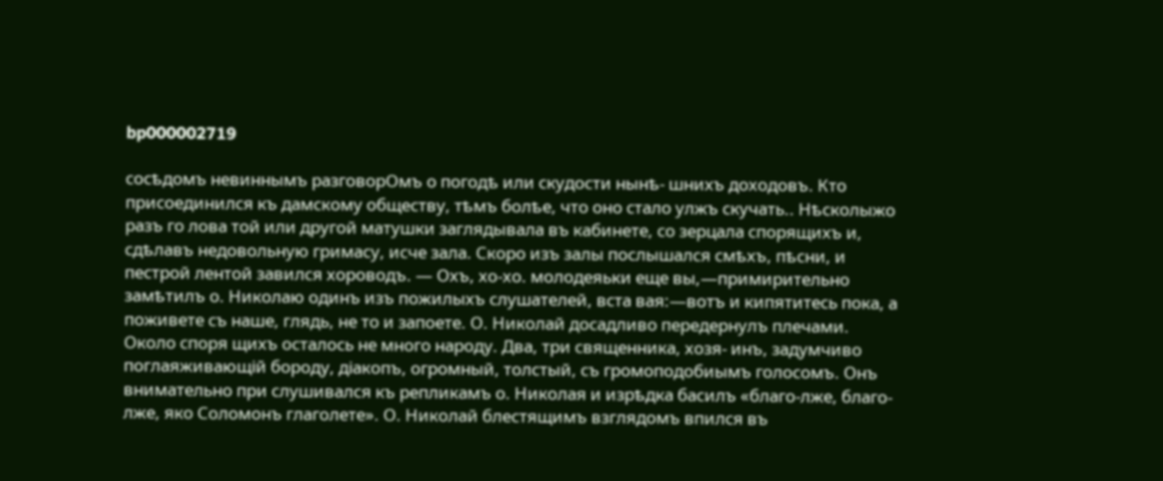bp000002719

сосѣдомъ невиннымъ разговорОмъ о погодѣ или скудости нынѣ- шнихъ доходовъ. Кто присоединился къ дамскому обществу, тѣмъ болѣе, что оно стало улжъ скучать.. Нѣсколыжо разъ го лова той или другой матушки заглядывала въ кабинете, со зерцала спорящихъ и, сдѣлавъ недовольную гримасу, исче зала. Скоро изъ залы послышался смѣхъ, пѣсни, и пестрой лентой завился хороводъ. — Охъ, хо-хо. молодеяьки еще вы,—примирительно замѣтилъ о. Николаю одинъ изъ пожилыхъ слушателей, вста вая:—вотъ и кипятитесь пока, а поживете съ наше, глядь, не то и запоете. О. Николай досадливо передернулъ плечами. Около споря щихъ осталось не много народу. Два, три священника, хозя- инъ, задумчиво поглаяживающій бороду, діакопъ, огромный, толстый, съ громоподобиымъ голосомъ. Онъ внимательно при слушивался къ репликамъ о. Николая и изрѣдка басилъ «благо-лже, благо-лже, яко Соломонъ глаголете». О. Николай блестящимъ взглядомъ впился въ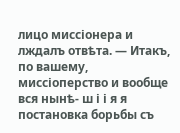лицо миссіонера и лждалъ отвѣта. — Итакъ, по вашему, миссіоперство и вообще вся нынѣ- ш і і я я постановка борьбы съ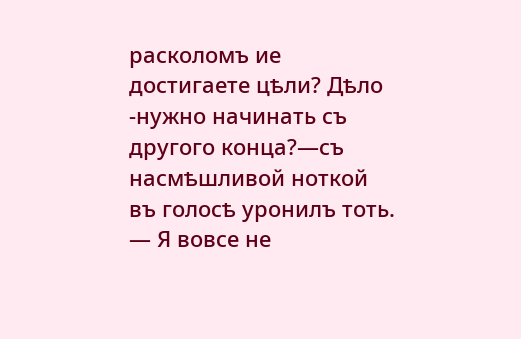расколомъ ие достигаете цѣли? Дѣло -нужно начинать съ другого конца?—съ насмѣшливой ноткой въ голосѣ уронилъ тоть. — Я вовсе не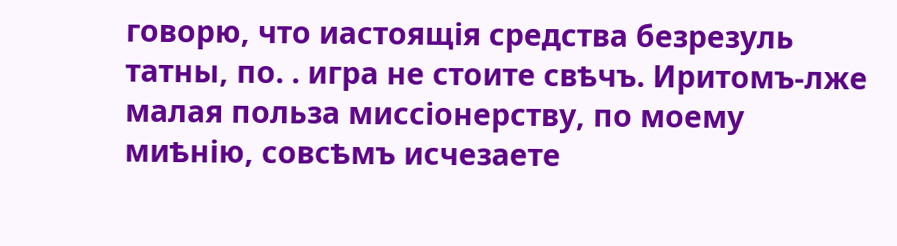говорю, что иастоящія средства безрезуль татны, по. . игра не стоите свѣчъ. Иритомъ-лже малая польза миссіонерству, по моему миѣнію, совсѣмъ исчезаете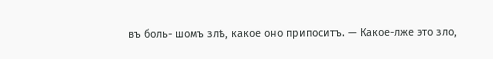въ боль- шомъ злѣ, какое оно припоситъ. — Какое-лже это зло,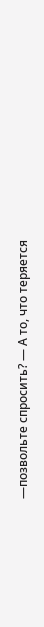—позвольте спросить? — А то, что теряется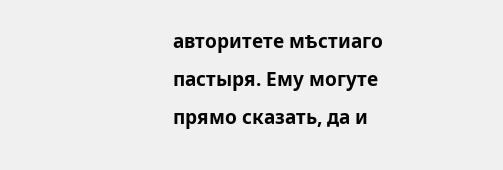авторитете мѣстиаго пастыря. Ему могуте прямо сказать, да и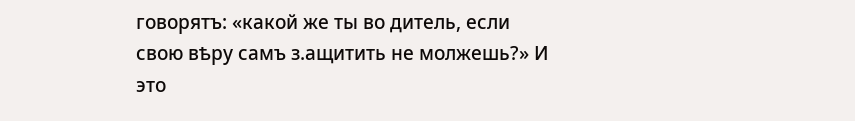говорятъ: «какой же ты во дитель, если свою вѣру самъ з.ащитить не молжешь?» И это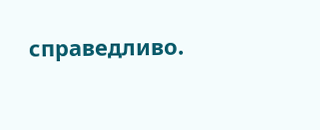справедливо.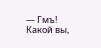— Гмъ! Какой вы,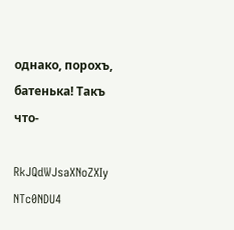однако, порохъ, батенька! Такъ что-

RkJQdWJsaXNoZXIy NTc0NDU4